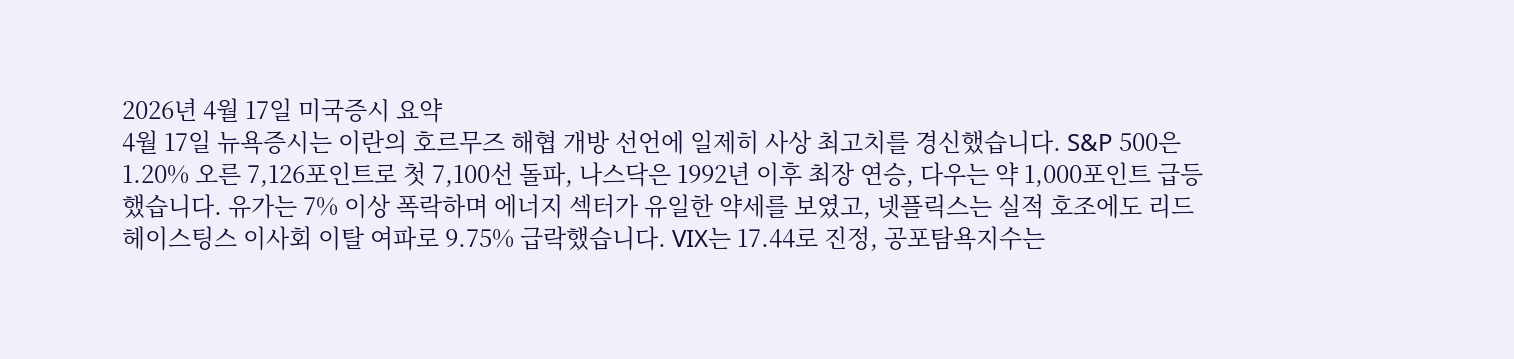2026년 4월 17일 미국증시 요약
4월 17일 뉴욕증시는 이란의 호르무즈 해협 개방 선언에 일제히 사상 최고치를 경신했습니다. S&P 500은 1.20% 오른 7,126포인트로 첫 7,100선 돌파, 나스닥은 1992년 이후 최장 연승, 다우는 약 1,000포인트 급등했습니다. 유가는 7% 이상 폭락하며 에너지 섹터가 유일한 약세를 보였고, 넷플릭스는 실적 호조에도 리드 헤이스팅스 이사회 이탈 여파로 9.75% 급락했습니다. VIX는 17.44로 진정, 공포탐욕지수는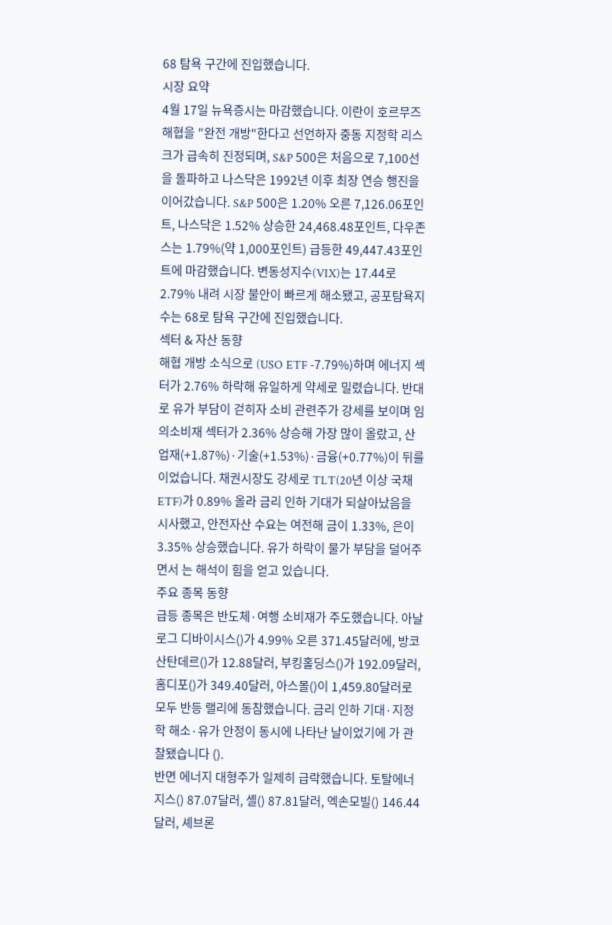68 탐욕 구간에 진입했습니다.
시장 요약
4월 17일 뉴욕증시는 마감했습니다. 이란이 호르무즈 해협을 "완전 개방"한다고 선언하자 중동 지정학 리스크가 급속히 진정되며, S&P 500은 처음으로 7,100선을 돌파하고 나스닥은 1992년 이후 최장 연승 행진을 이어갔습니다. S&P 500은 1.20% 오른 7,126.06포인트, 나스닥은 1.52% 상승한 24,468.48포인트, 다우존스는 1.79%(약 1,000포인트) 급등한 49,447.43포인트에 마감했습니다. 변동성지수(VIX)는 17.44로 2.79% 내려 시장 불안이 빠르게 해소됐고, 공포탐욕지수는 68로 탐욕 구간에 진입했습니다.
섹터 & 자산 동향
해협 개방 소식으로 (USO ETF -7.79%)하며 에너지 섹터가 2.76% 하락해 유일하게 약세로 밀렸습니다. 반대로 유가 부담이 걷히자 소비 관련주가 강세를 보이며 임의소비재 섹터가 2.36% 상승해 가장 많이 올랐고, 산업재(+1.87%)·기술(+1.53%)·금융(+0.77%)이 뒤를 이었습니다. 채권시장도 강세로 TLT(20년 이상 국채 ETF)가 0.89% 올라 금리 인하 기대가 되살아났음을 시사했고, 안전자산 수요는 여전해 금이 1.33%, 은이 3.35% 상승했습니다. 유가 하락이 물가 부담을 덜어주면서 는 해석이 힘을 얻고 있습니다.
주요 종목 동향
급등 종목은 반도체·여행 소비재가 주도했습니다. 아날로그 디바이시스()가 4.99% 오른 371.45달러에, 방코 산탄데르()가 12.88달러, 부킹홀딩스()가 192.09달러, 홈디포()가 349.40달러, 아스몰()이 1,459.80달러로 모두 반등 랠리에 동참했습니다. 금리 인하 기대·지정학 해소·유가 안정이 동시에 나타난 날이었기에 가 관찰됐습니다 ().
반면 에너지 대형주가 일제히 급락했습니다. 토탈에너지스() 87.07달러, 셸() 87.81달러, 엑손모빌() 146.44달러, 셰브론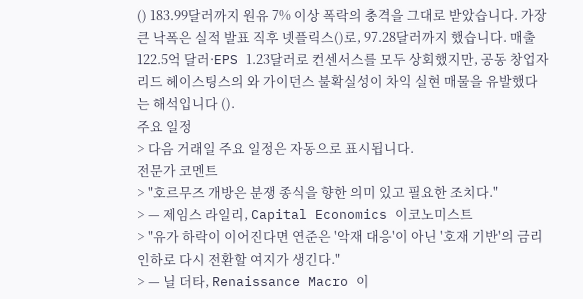() 183.99달러까지 원유 7% 이상 폭락의 충격을 그대로 받았습니다. 가장 큰 낙폭은 실적 발표 직후 넷플릭스()로, 97.28달러까지 했습니다. 매출 122.5억 달러·EPS 1.23달러로 컨센서스를 모두 상회했지만, 공동 창업자 리드 헤이스팅스의 와 가이던스 불확실성이 차익 실현 매물을 유발했다는 해석입니다 ().
주요 일정
> 다음 거래일 주요 일정은 자동으로 표시됩니다.
전문가 코멘트
> "호르무즈 개방은 분쟁 종식을 향한 의미 있고 필요한 조치다."
> — 제임스 라일리, Capital Economics 이코노미스트
> "유가 하락이 이어진다면 연준은 '악재 대응'이 아닌 '호재 기반'의 금리 인하로 다시 전환할 여지가 생긴다."
> — 닐 더타, Renaissance Macro 이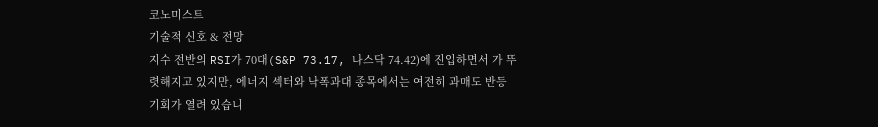코노미스트
기술적 신호 & 전망
지수 전반의 RSI가 70대(S&P 73.17, 나스닥 74.42)에 진입하면서 가 뚜렷해지고 있지만, 에너지 섹터와 낙폭과대 종목에서는 여전히 과매도 반등 기회가 열려 있습니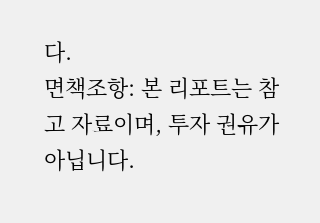다.
면책조항: 본 리포트는 참고 자료이며, 투자 권유가 아닙니다.